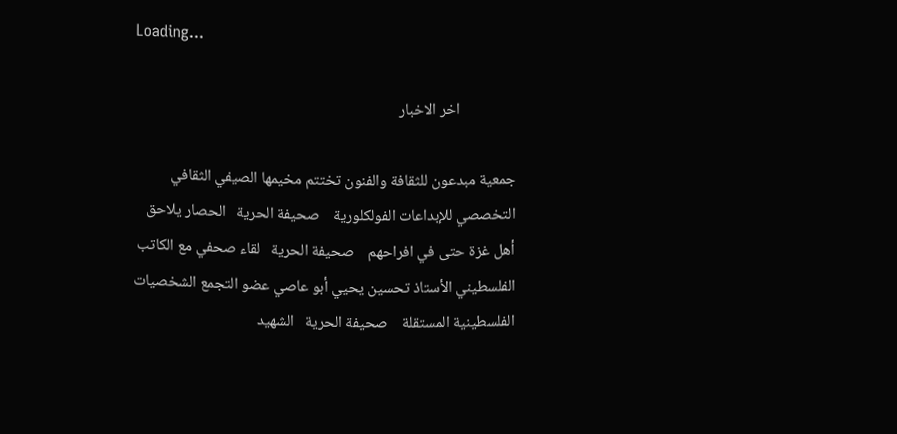Loading...

                اخر الاخبار

جمعية مبدعون للثقافة والفنون تختتم مخيمها الصيفي الثقافي التخصصي للإبداعات الفولكلورية    صحيفة الحرية   الحصار يلاحق أهل غزة حتى في افراحهم    صحيفة الحرية   لقاء صحفي مع الكاتب الفلسطيني الأستاذ تحسين يحيي أبو عاصي عضو التجمع الشخصيات الفلسطينية المستقلة    صحيفة الحرية   الشهيد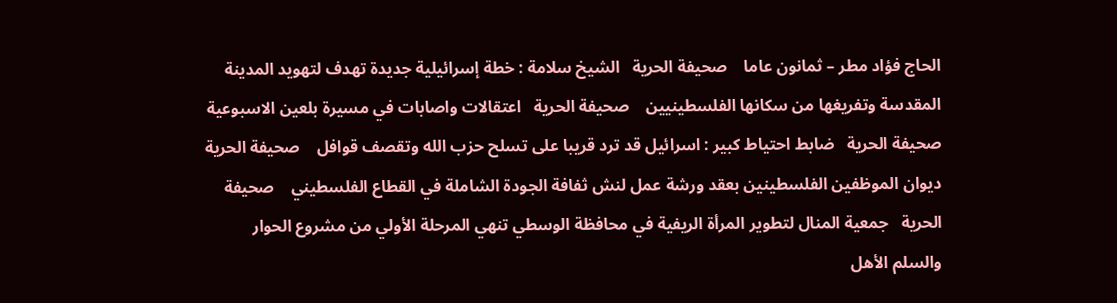الحاج فؤاد مطر – ثمانون عاما    صحيفة الحرية   الشيخ سلامة : خطة إسرائيلية جديدة تهدف لتهويد المدينة المقدسة وتفريغها من سكانها الفلسطينيين    صحيفة الحرية   اعتقالات واصابات في مسيرة بلعين الاسبوعية    صحيفة الحرية   ضابط احتياط كبير : اسرائيل قد ترد قريبا على تسلح حزب الله وتقصف قوافل    صحيفة الحرية   ديوان الموظفين الفلسطينين بعقد ورشة عمل لنش ثفافة الجودة الشاملة في القطاع الفلسطيني    صحيفة الحرية   جمعية المنال لتطوير المرأة الريفية في محافظة الوسطي تنهي المرحلة الأولي من مشروع الحوار والسلم الأهل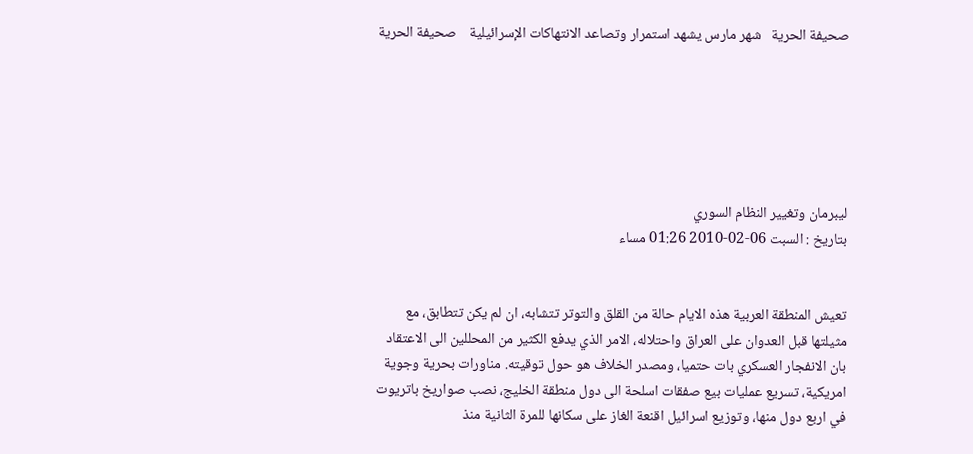صحيفة الحرية   شهر مارس يشهد استمرار وتصاعد الانتهاكات الإسرائيلية    صحيفة الحرية






ليبرمان وتغيير النظام السوري
بتاريخ : السبت 06-02-2010 01:26 مساء


تعيش المنطقة العربية هذه الايام حالة من القلق والتوتر تتشابه، ان لم يكن تتطابق، مع مثيلتها قبل العدوان على العراق واحتلاله، الامر الذي يدفع الكثير من المحللين الى الاعتقاد بان الانفجار العسكري بات حتميا، ومصدر الخلاف هو حول توقيته. مناورات بحرية وجوية امريكية، تسريع عمليات بيع صفقات اسلحة الى دول منطقة الخليج، نصب صواريخ باتريوت في اربع دول منها، وتوزيع اسرائيل اقنعة الغاز على سكانها للمرة الثانية منذ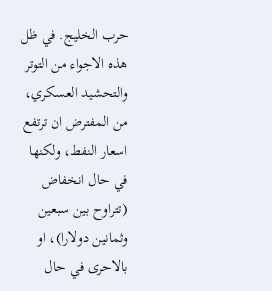حرب الخليج. في ظل هذه الاجواء من التوتر والتحشيد العسكري، من المفترض ان ترتفع اسعار النفط، ولكنها في حال انخفاض (تتراوح بين سبعين وثمانين دولارا)، او بالاحرى في حال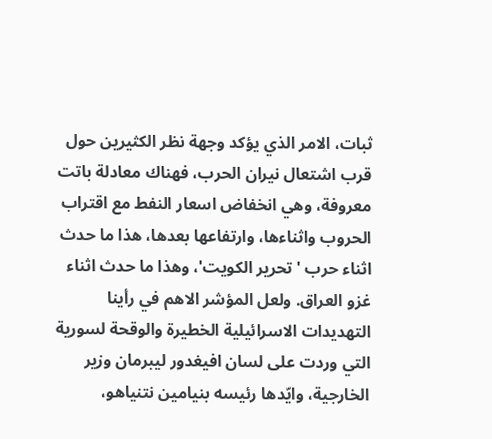ثبات، الامر الذي يؤكد وجهة نظر الكثيرين حول قرب اشتعال نيران الحرب، فهناك معادلة باتت معروفة، وهي انخفاض اسعار النفط مع اقتراب الحروب واثناءها، وارتفاعها بعدها، هذا ما حدث اثناء حرب 'تحرير الكويت'، وهذا ما حدث اثناء غزو العراق. ولعل المؤشر الاهم في رأينا التهديدات الاسرائيلية الخطيرة والوقحة لسورية التي وردت على لسان افيغدور ليبرمان وزير الخارجية، وايّدها رئيسه بنيامين نتنياهو،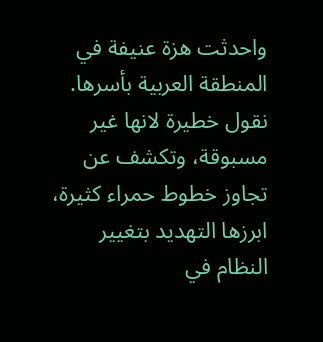واحدثت هزة عنيفة في المنطقة العربية بأسرها. نقول خطيرة لانها غير مسبوقة، وتكشف عن تجاوز خطوط حمراء كثيرة، ابرزها التهديد بتغيير النظام في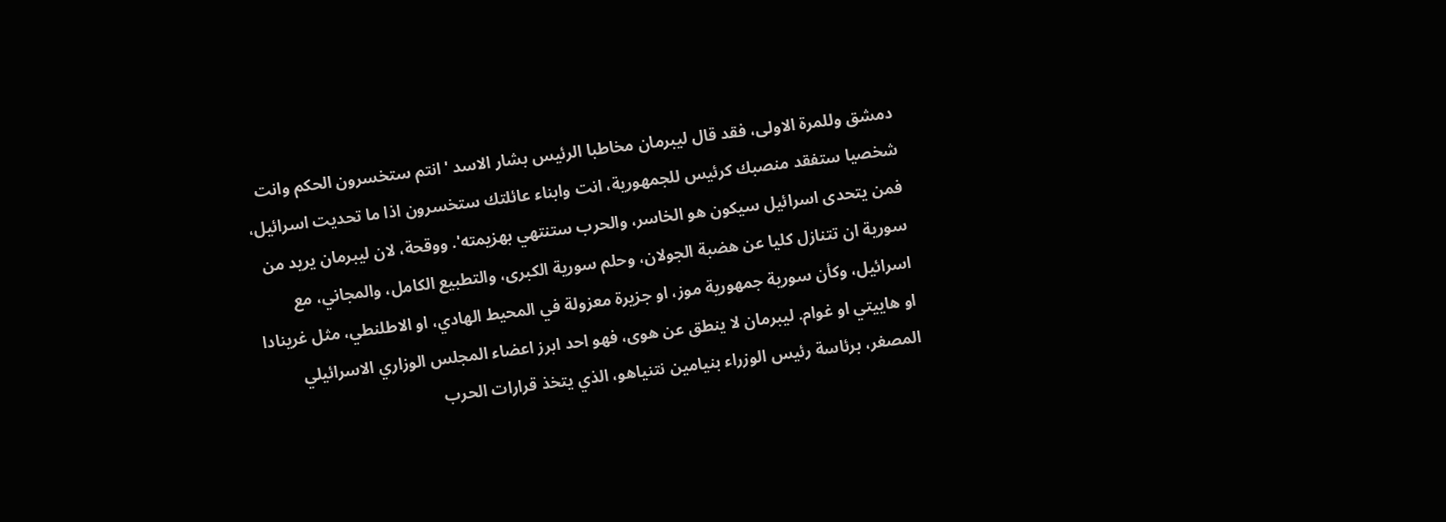دمشق وللمرة الاولى، فقد قال ليبرمان مخاطبا الرئيس بشار الاسد 'انتم ستخسرون الحكم وانت شخصيا ستفقد منصبك كرئيس للجمهورية، انت وابناء عائلتك ستخسرون اذا ما تحديت اسرائيل، فمن يتحدى اسرائيل سيكون هو الخاسر، والحرب ستنتهي بهزيمته'. ووقحة، لان ليبرمان يريد من سورية ان تتنازل كليا عن هضبة الجولان، وحلم سورية الكبرى، والتطبيع الكامل، والمجاني، مع اسرائيل، وكأن سورية جمهورية موز، او جزيرة معزولة في المحيط الهادي، او الاطلنطي، مثل غرينادا او هاييتي او غوام. ليبرمان لا ينطق عن هوى، فهو احد ابرز اعضاء المجلس الوزاري الاسرائيلي المصغر، برئاسة رئيس الوزراء بنيامين نتنياهو، الذي يتخذ قرارات الحرب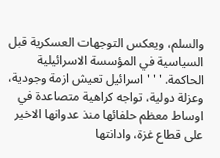والسلم، ويعكس التوجهات العسكرية قبل السياسية في المؤسسة الاسرائيلية الحاكمة. ' ' ' اسرائيل تعيش ازمة وجودية، وعزلة دولية، تواجه كراهية متصاعدة في اوساط معظم حلفائها منذ عدوانها الاخير على قطاع غزة، وادانتها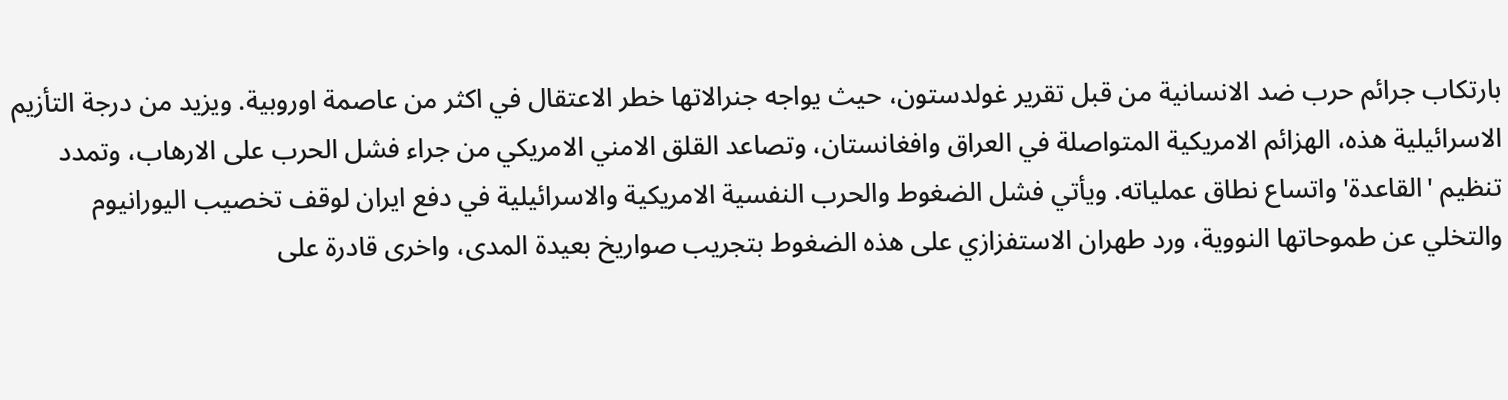بارتكاب جرائم حرب ضد الانسانية من قبل تقرير غولدستون، حيث يواجه جنرالاتها خطر الاعتقال في اكثر من عاصمة اوروبية. ويزيد من درجة التأزيم الاسرائيلية هذه، الهزائم الامريكية المتواصلة في العراق وافغانستان، وتصاعد القلق الامني الامريكي من جراء فشل الحرب على الارهاب، وتمدد تنظيم 'القاعدة' واتساع نطاق عملياته. ويأتي فشل الضغوط والحرب النفسية الامريكية والاسرائيلية في دفع ايران لوقف تخصيب اليورانيوم والتخلي عن طموحاتها النووية، ورد طهران الاستفزازي على هذه الضغوط بتجريب صواريخ بعيدة المدى، واخرى قادرة على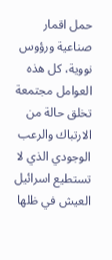حمل اقمار صناعية ورؤوس نووية، كل هذه العوامل مجتمعة تخلق حالة من الارتباك والرعب الوجودي الذي لا تستطيع اسرائيل العيش في ظلها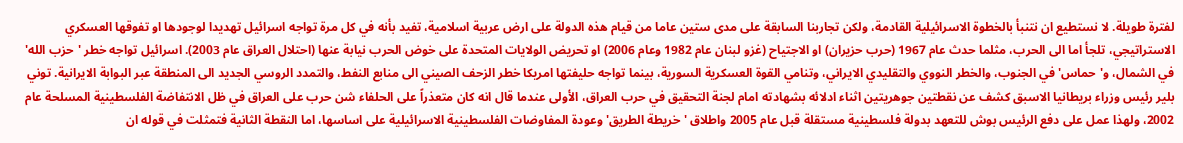لفترة طويلة. لا نستطيع ان نتنبأ بالخطوة الاسرائيلية القادمة، ولكن تجاربنا السابقة على مدى ستين عاما من قيام هذه الدولة على ارض عربية اسلامية، تفيد بأنه في كل مرة تواجه اسرائيل تهديدا لوجودها او تفوقها العسكري الاستراتيجي، تلجأ اما الى الحرب، مثلما حدث عام 1967 (حرب حزيران) او الاجتياح (غزو لبنان عام 1982 وعام 2006) او تحريض الولايات المتحدة على خوض الحرب نيابة عنها (احتلال العراق عام 2003). اسرائيل تواجه خطر 'حزب الله' في الشمال، و'حماس' في الجنوب، والخطر النووي والتقليدي الايراني، وتنامي القوة العسكرية السورية، بينما تواجه حليفتها امريكا خطر الزحف الصيني الى منابع النفط، والتمدد الروسي الجديد الى المنطقة عبر البوابة الايرانية. توني بلير رئيس وزراء بريطانيا الاسبق كشف عن نقطتين جوهريتين اثناء ادلائه بشهادته امام لجنة التحقيق في حرب العراق، الأولى عندما قال انه كان متعذراً على الحلفاء شن حرب على العراق في ظل الانتفاضة الفلسطينية المسلحة عام 2002، ولهذا عمل على دفع الرئيس بوش للتعهد بدولة فلسطينية مستقلة قبل عام 2005 واطلاق 'خريطة الطريق' وعودة المفاوضات الفلسطينية الاسرائيلية على اساسها، اما النقطة الثانية فتمثلت في قوله ان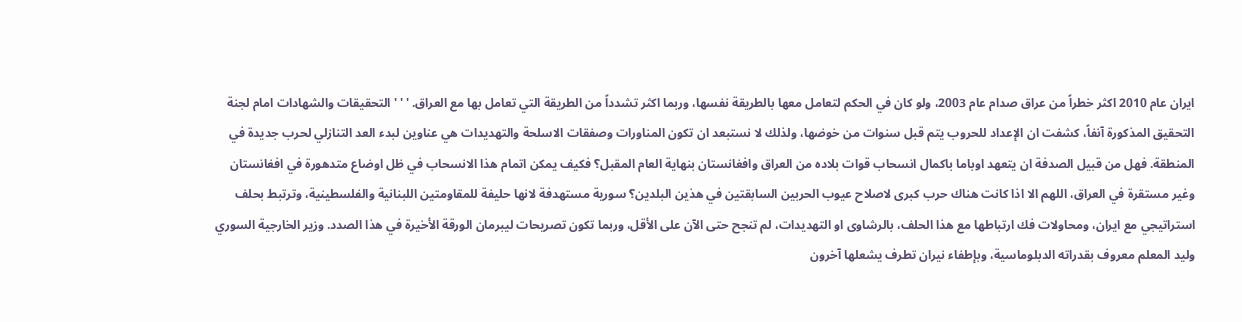ايران عام 2010 اكثر خطراً من عراق صدام عام 2003، ولو كان في الحكم لتعامل معها بالطريقة نفسها، وربما اكثر تشدداً من الطريقة التي تعامل بها مع العراق. ' ' ' التحقيقات والشهادات امام لجنة التحقيق المذكورة آنفاً، كشفت ان الإعداد للحروب يتم قبل سنوات من خوضها، ولذلك لا نستبعد ان تكون المناورات وصفقات الاسلحة والتهديدات هي عناوين لبدء العد التنازلي لحرب جديدة في المنطقة. فهل من قبيل الصدفة ان يتعهد اوباما باكمال انسحاب قوات بلاده من العراق وافغانستان بنهاية العام المقبل؟ فكيف يمكن اتمام هذا الانسحاب في ظل اوضاع متدهورة في افغانستان وغير مستقرة في العراق، اللهم الا اذا كانت هناك حرب كبرى لاصلاح عيوب الحربين السابقتين في هذين البلدين؟ سورية مستهدفة لانها حليفة للمقاومتين اللبنانية والفلسطينية، وترتبط بحلف استراتيجي مع ايران، ومحاولات فك ارتباطها مع هذا الحلف، بالرشاوى او التهديدات، لم تنجح حتى الآن على الأقل، وربما تكون تصريحات ليبرمان الورقة الأخيرة في هذا الصدد. وزير الخارجية السوري وليد المعلم معروف بقدراته الدبلوماسية، وبإطفاء نيران تطرف يشعلها آخرون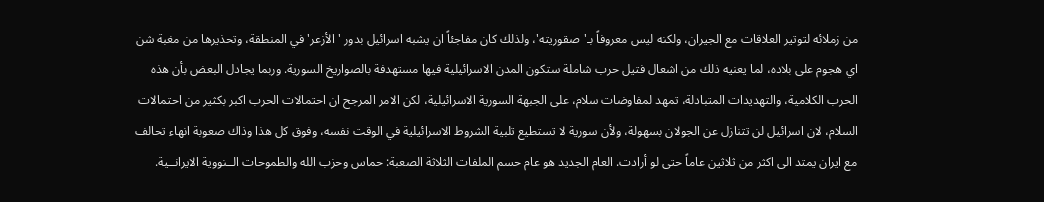من زملائه لتوتير العلاقات مع الجيران، ولكنه ليس معروفاً بـ'صقوريته'، ولذلك كان مفاجئاً ان يشبه اسرائيل بدور 'الأزعر' في المنطقة، وتحذيرها من مغبة شن اي هجوم على بلاده، لما يعنيه ذلك من اشعال فتيل حرب شاملة ستكون المدن الاسرائيلية فيها مستهدفة بالصواريخ السورية. وربما يجادل البعض بأن هذه الحرب الكلامية، والتهديدات المتبادلة، تمهد لمفاوضات سلام، على الجبهة السورية الاسرائيلية، لكن الامر المرجح ان احتمالات الحرب اكبر بكثير من احتمالات السلام، لان اسرائيل لن تتنازل عن الجولان بسهولة، ولأن سورية لا تستطيع تلبية الشروط الاسرائيلية في الوقت نفسه، وفوق كل هذا وذاك صعوبة انهاء تحالف مع ايران يمتد الى اكثر من ثلاثين عاماً حتى لو أرادت. العام الجديد هو عام حسم الملفات الثلاثة الصعبة: حماس وحزب الله والطموحات الــنووية الايرانــية.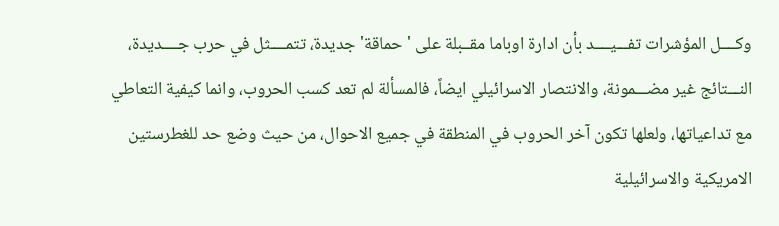وكــــل المؤشرات تفـــيــــد بأن ادارة اوباما مقــبلة على 'حماقة' جديدة، تتمــــثل في حرب جــــديدة، النـــتائج غير مضـــمونة، والانتصار الاسرائيلي ايضاً، فالمسألة لم تعد كسب الحروب، وانما كيفية التعاطي مع تداعياتها، ولعلها تكون آخر الحروب في المنطقة في جميع الاحوال، من حيث وضع حد للغطرستين الامريكية والاسرائيلية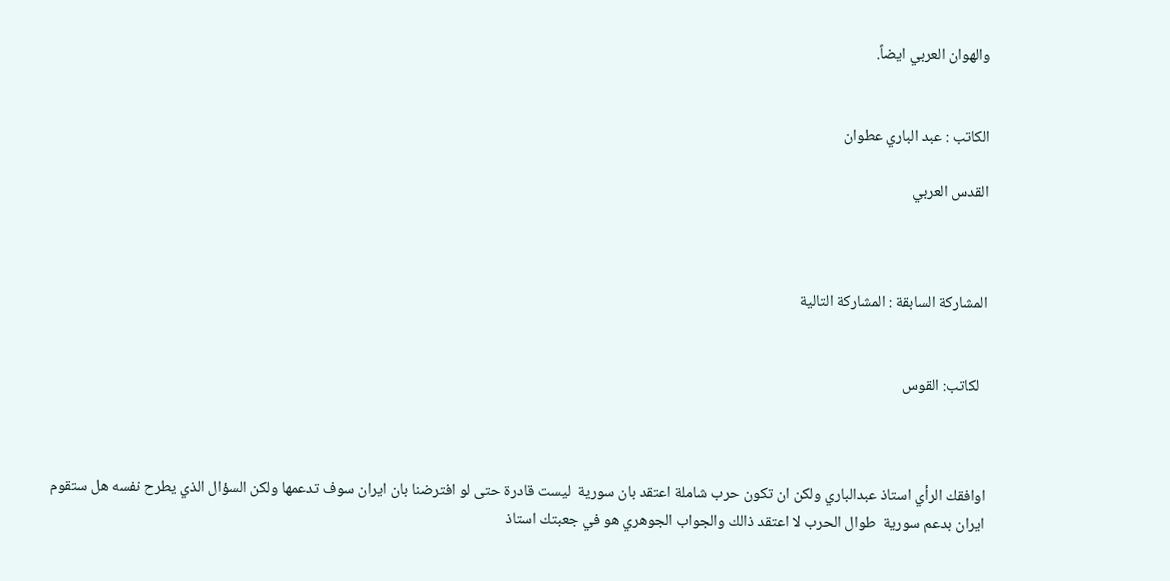والهوان العربي ايضاً.


الكاتب : عبد الباري عطوان

القدس العربي



المشاركة السابقة : المشاركة التالية


  لكاتب: القوس



اوافقك الرأي استاذ عبدالباري ولكن ان تكون حرب شاملة اعتقد بان سورية  ليست قادرة حتى لو افترضنا بان ايران سوف تدعمها ولكن السؤال الذي يطرح نفسه هل ستقوم ايران بدعم سورية  طوال الحرب لا اعتقد ذالك والجواب الجوهري هو في جعبتك استاذ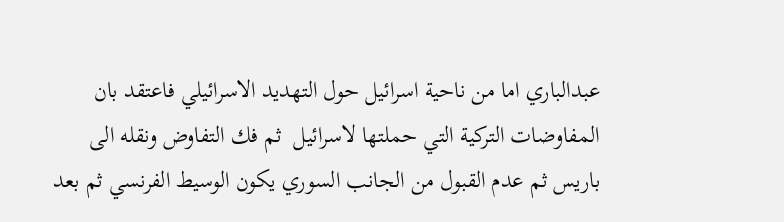عبدالباري اما من ناحية اسرائيل حول التهديد الاسرائيلي فاعتقد بان المفاوضات التركية التي حملتها لاسرائيل  ثم فك التفاوض ونقله الى باريس ثم عدم القبول من الجانب السوري يكون الوسيط الفرنسي ثم بعد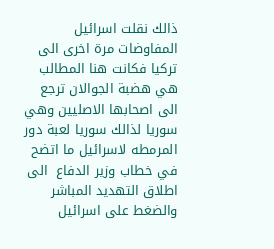ذالك نقلت اسرائيل المفاوضات مرة اخرى الى تركيا فكانت هنا المطالب  هي هضبة الجوالان ترجع الى اصحابها الاصليين وهي سوريا لذالك سوريا لعبة دور  المرمطه لاسرائيل ما اتضح في خطاب وزير الدفاع  الى اطلاق التهديد المباشر والضغط على اسرائيل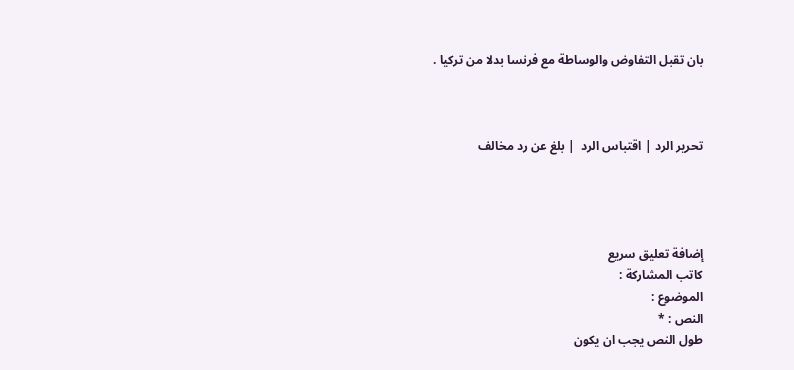بان تقبل التفاوض والوساطة مع فرنسا بدلا من تركيا .



تحرير الرد | اقتباس الرد  | بلغ عن رد مخالف




إضافة تعليق سريع
كاتب المشاركة :
الموضوع :
النص : *
طول النص يجب ان يكون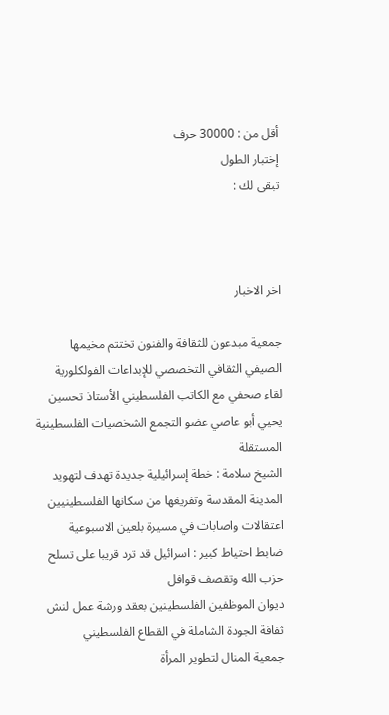أقل من : 30000 حرف
إختبار الطول
تبقى لك :



اخر الاخبار

جمعية مبدعون للثقافة والفنون تختتم مخيمها الصيفي الثقافي التخصصي للإبداعات الفولكلورية
لقاء صحفي مع الكاتب الفلسطيني الأستاذ تحسين يحيي أبو عاصي عضو التجمع الشخصيات الفلسطينية المستقلة
الشيخ سلامة : خطة إسرائيلية جديدة تهدف لتهويد المدينة المقدسة وتفريغها من سكانها الفلسطينيين
اعتقالات واصابات في مسيرة بلعين الاسبوعية
ضابط احتياط كبير : اسرائيل قد ترد قريبا على تسلح حزب الله وتقصف قوافل
ديوان الموظفين الفلسطينين بعقد ورشة عمل لنش ثفافة الجودة الشاملة في القطاع الفلسطيني
جمعية المنال لتطوير المرأة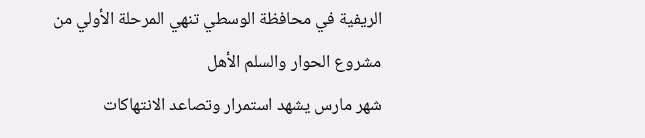الريفية في محافظة الوسطي تنهي المرحلة الأولي من مشروع الحوار والسلم الأهل
شهر مارس يشهد استمرار وتصاعد الانتهاكات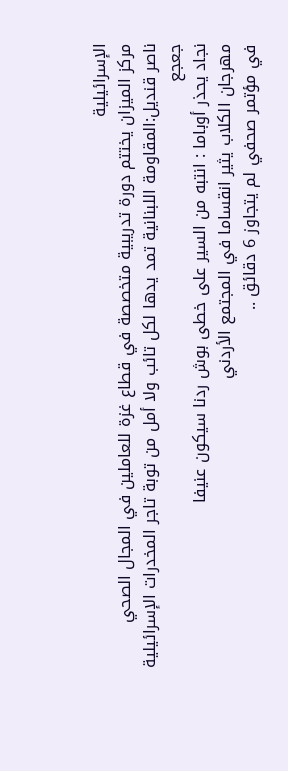الإسرائيلية
مركز الميزان يختتم دورة تدريبية متخصصة في قطاع غزة للعاملين في المجال الصحي
ناصر قنديل:المقاومة اللبنانية تمد يدها لكل تائب ولا أمل من توبة تاجر المخدرات الإسرائيلية جعجع
نجاد يحذر أوباما : انتبه من السير على خطى بوش ردنا سيكون عنيفا
مهرجان الكلاب يثير انقساما في المجتمع الأردني
في مؤتمر صحفي لم يتجاوز 6 دقائق ..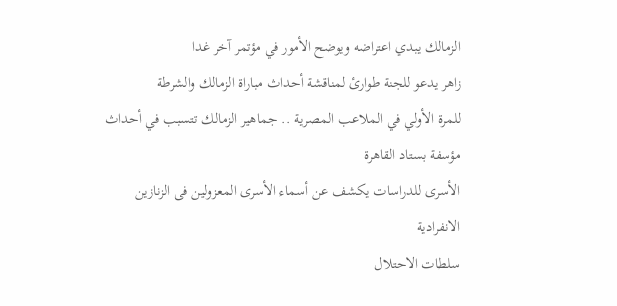الزمالك يبدي اعتراضه ويوضح الأمور في مؤتمر آخر غدا
زاهر يدعو للجنة طوارئ لمناقشة أحداث مباراة الزمالك والشرطة
للمرة الأولي في الملاعب المصرية .. جماهير الزمالك تتسبب في أحداث مؤسفة بستاد القاهرة
الأسرى للدراسات يكشف عن أسماء الأسرى المعزولين فى الزنازين الانفرادية
سلطات الاحتلال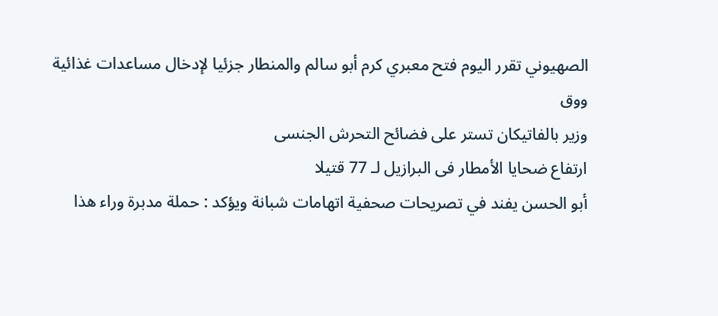الصهيوني تقرر اليوم فتح معبري كرم أبو سالم والمنطار جزئيا لإدخال مساعدات غذائية ووق
وزير بالفاتيكان تستر على فضائح التحرش الجنسى
ارتفاع ضحايا الأمطار فى البرازيل لـ 77 قتيلا
أبو الحسن يفند في تصريحات صحفية اتهامات شبانة ويؤكد : حملة مدبرة وراء هذا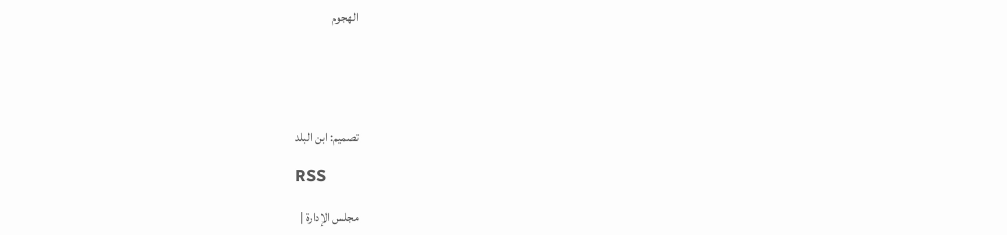الهجوم





تصميم: ابن البلد

RSS

مجلس الإدارة |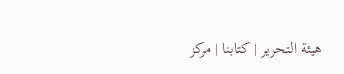هيئة التحرير | كتابنا | مركز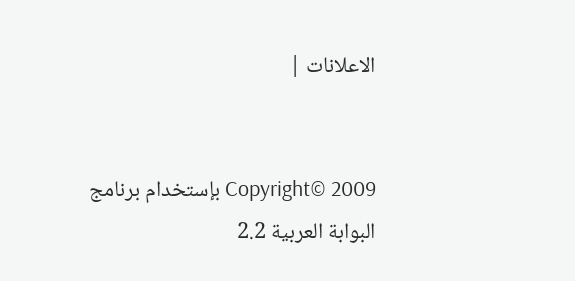الاعلانات |


Copyright© 2009 بإستخدام برنامج البوابة العربية 2.2